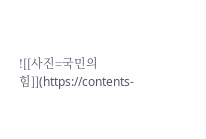![[사진=국민의힘]](https://contents-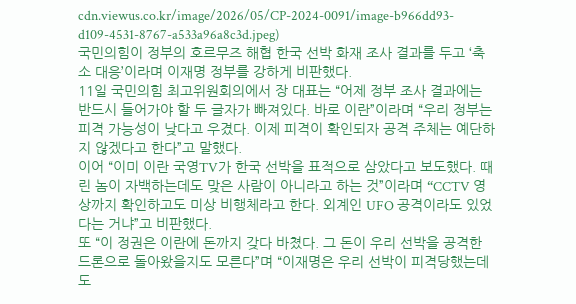cdn.viewus.co.kr/image/2026/05/CP-2024-0091/image-b966dd93-d109-4531-8767-a533a96a8c3d.jpeg)
국민의힘이 정부의 호르무즈 해협 한국 선박 화재 조사 결과를 두고 ‘축소 대응’이라며 이재명 정부를 강하게 비판했다.
11일 국민의힘 최고위원회의에서 장 대표는 “어제 정부 조사 결과에는 반드시 들어가야 할 두 글자가 빠져있다. 바로 이란”이라며 “우리 정부는 피격 가능성이 낮다고 우겼다. 이제 피격이 확인되자 공격 주체는 예단하지 않겠다고 한다”고 말했다.
이어 “이미 이란 국영TV가 한국 선박을 표적으로 삼았다고 보도했다. 때린 놈이 자백하는데도 맞은 사람이 아니라고 하는 것”이라며 “CCTV 영상까지 확인하고도 미상 비행체라고 한다. 외계인 UFO 공격이라도 있었다는 거냐”고 비판했다.
또 “이 정권은 이란에 돈까지 갖다 바쳤다. 그 돈이 우리 선박을 공격한 드론으로 돌아왔을지도 모른다”며 “이재명은 우리 선박이 피격당했는데도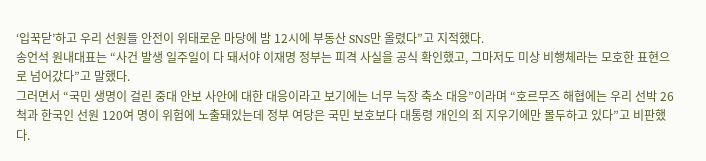‘입꾹닫’하고 우리 선원들 안전이 위태로운 마당에 밤 12시에 부동산 SNS만 올렸다”고 지적했다.
송언석 원내대표는 “사건 발생 일주일이 다 돼서야 이재명 정부는 피격 사실을 공식 확인했고, 그마저도 미상 비행체라는 모호한 표현으로 넘어갔다”고 말했다.
그러면서 “국민 생명이 걸린 중대 안보 사안에 대한 대응이라고 보기에는 너무 늑장 축소 대응”이라며 “호르무즈 해협에는 우리 선박 26척과 한국인 선원 120여 명이 위험에 노출돼있는데 정부 여당은 국민 보호보다 대통령 개인의 죄 지우기에만 몰두하고 있다”고 비판했다.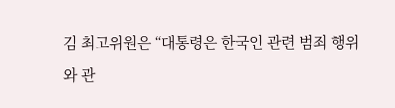김 최고위원은 “대통령은 한국인 관련 범죄 행위와 관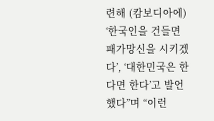련해 (캄보디아에) ‘한국인을 건들면 패가망신을 시키겠다’, ‘대한민국은 한다면 한다’고 발언했다”며 “이런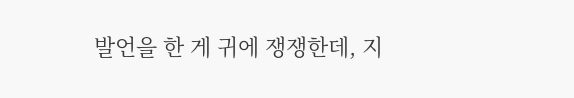발언을 한 게 귀에 쟁쟁한데, 지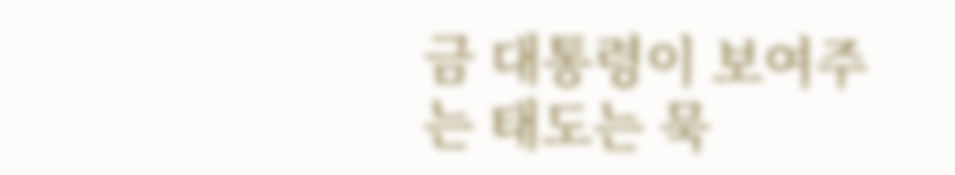금 대통령이 보여주는 태도는 묵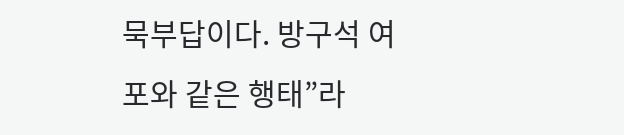묵부답이다. 방구석 여포와 같은 행태”라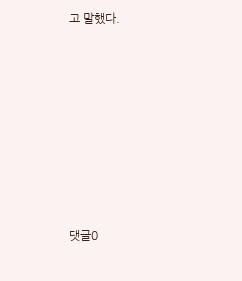고 말했다.










댓글0